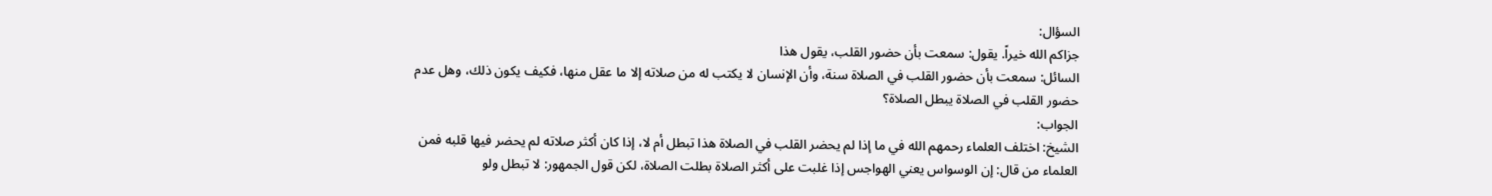السؤال:
جزاكم الله خيراً. يقول: سمعت بأن حضور القلب، يقول هذا
السائل: سمعت بأن حضور القلب في الصلاة سنة، وأن الإنسان لا يكتب له من صلاته إلا ما عقل منها، فكيف يكون ذلك، وهل عدم حضور القلب في الصلاة يبطل الصلاة؟
الجواب:
الشيخ: اختلف العلماء رحمهم الله في ما إذا لم يحضر القلب في الصلاة هذا تبطل أم لا، إذا كان أكثر صلاته لم يحضر فيها قلبه فمن العلماء من قال: إن الوسواس يعني الهواجس إذا غلبت على أكثر الصلاة بطلت الصلاة، لكن قول الجمهور: لا تبطل ولو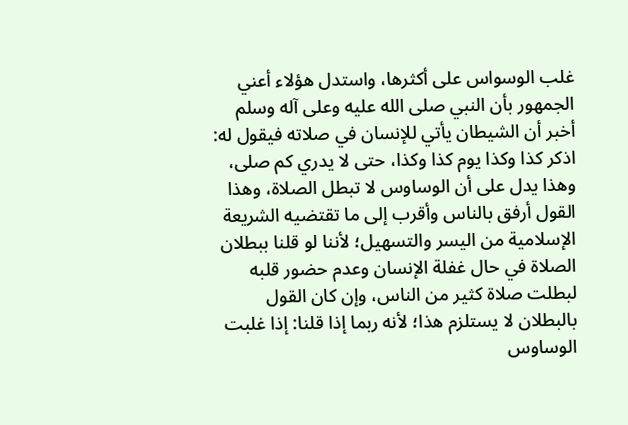غلب الوسواس على أكثرها، واستدل هؤلاء أعني الجمهور بأن النبي صلى الله عليه وعلى آله وسلم أخبر أن الشيطان يأتي للإنسان في صلاته فيقول له: اذكر كذا وكذا يوم كذا وكذا، حتى لا يدري كم صلى، وهذا يدل على أن الوساوس لا تبطل الصلاة، وهذا القول أرفق بالناس وأقرب إلى ما تقتضيه الشريعة الإسلامية من اليسر والتسهيل؛ لأننا لو قلنا ببطلان الصلاة في حال غفلة الإنسان وعدم حضور قلبه لبطلت صلاة كثير من الناس، وإن كان القول بالبطلان لا يستلزم هذا؛ لأنه ربما إذا قلنا: إذا غلبت الوساوس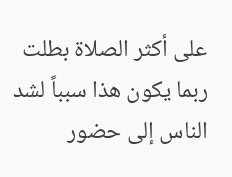على أكثر الصلاة بطلت ربما يكون هذا سبباً لشد الناس إلى حضور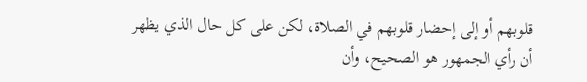قلوبهم أو إلى إحضار قلوبهم في الصلاة، لكن على كل حال الذي يظهر أن رأي الجمهور هو الصحيح، وأن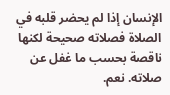الإنسان إذا لم يحضر قلبه في الصلاة فصلاته صحيحة لكنها ناقصة بحسب ما غفل عن صلاته. نعم.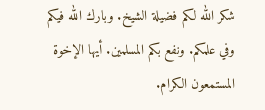شكر الله لكم فضيلة الشيخ. وبارك الله فيكم وفي علمكم. ونفع بكم المسلمين. أيها الإخوة المستمعون الكرام.